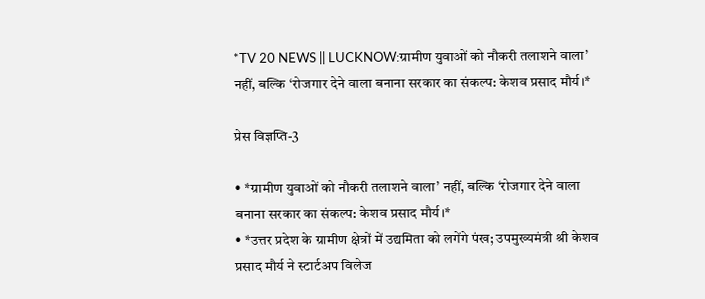*TV 20 NEWS || LUCKNOW:ग्रामीण युवाओं को नौकरी तलाशने वाला’ नहीं, बल्कि ‘रोजगार देने वाला बनाना सरकार का संकल्प: केशव प्रसाद मौर्य।*

प्रेस विज्ञप्ति-3

• *ग्रामीण युवाओं को नौकरी तलाशने वाला’ नहीं, बल्कि ‘रोजगार देने वाला बनाना सरकार का संकल्प: केशव प्रसाद मौर्य।*
• *उत्तर प्रदेश के ग्रामीण क्षेत्रों में उद्यमिता को लगेंगे पंख; उपमुख्यमंत्री श्री केशव प्रसाद मौर्य ने स्टार्टअप विलेज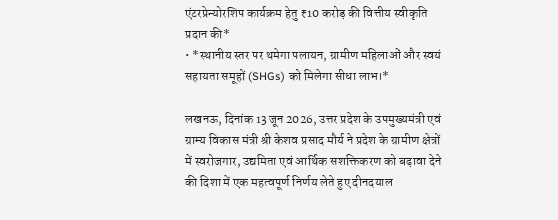एंटरप्रेन्योरशिप कार्यक्रम हेतु ₹10 करोड़ की वित्तीय स्वीकृति प्रदान की*
• *स्थानीय स्तर पर थमेगा पलायन, ग्रामीण महिलाओं और स्वयं सहायता समूहों (SHGs) को मिलेगा सीधा लाभ।*

लखनऊ, दिनांक 13 जून 2026, उत्तर प्रदेश के उपमुख्यमंत्री एवं ग्राम्य विकास मंत्री श्री केशव प्रसाद मौर्य ने प्रदेश के ग्रामीण क्षेत्रों में स्वरोजगार, उद्यमिता एवं आर्थिक सशक्तिकरण को बढ़ावा देने की दिशा में एक महत्वपूर्ण निर्णय लेते हुए दीनदयाल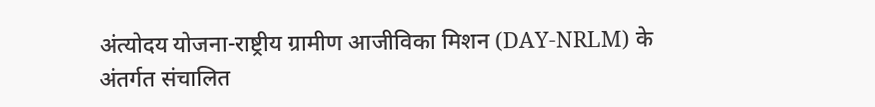अंत्योदय योजना-राष्ट्रीय ग्रामीण आजीविका मिशन (DAY-NRLM) के अंतर्गत संचालित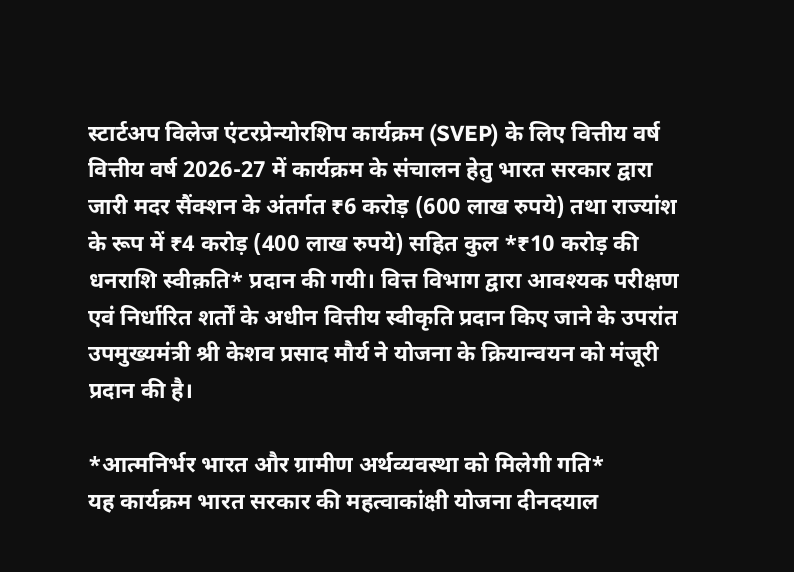स्टार्टअप विलेज एंटरप्रेन्योरशिप कार्यक्रम (SVEP) के लिए वित्तीय वर्ष वित्तीय वर्ष 2026-27 में कार्यक्रम के संचालन हेतु भारत सरकार द्वारा जारी मदर सैंक्शन के अंतर्गत ₹6 करोड़ (600 लाख रुपये) तथा राज्यांश के रूप में ₹4 करोड़ (400 लाख रुपये) सहित कुल *₹10 करोड़ की धनराशि स्‍वीक़ति* प्रदान की गयी। वित्त विभाग द्वारा आवश्यक परीक्षण एवं निर्धारित शर्तों के अधीन वित्तीय स्वीकृति प्रदान किए जाने के उपरांत उपमुख्यमंत्री श्री केशव प्रसाद मौर्य ने योजना के क्रियान्वयन को मंजूरी प्रदान की है।

*आत्मनिर्भर भारत और ग्रामीण अर्थव्यवस्था को मिलेगी गति*
यह कार्यक्रम भारत सरकार की महत्वाकांक्षी योजना दीनदयाल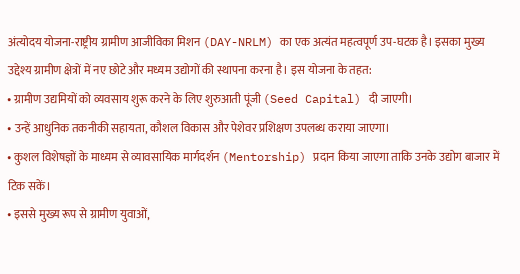अंत्योदय योजना-राष्ट्रीय ग्रामीण आजीविका मिशन (DAY-NRLM) का एक अत्यंत महत्वपूर्ण उप-घटक है। इसका मुख्य उद्देश्य ग्रामीण क्षेत्रों में नए छोटे और मध्यम उद्योगों की स्थापना करना है। इस योजना के तहत:
• ग्रामीण उद्यमियों को व्यवसाय शुरू करने के लिए शुरुआती पूंजी (Seed Capital) दी जाएगी।
• उन्हें आधुनिक तकनीकी सहायता, कौशल विकास और पेशेवर प्रशिक्षण उपलब्ध कराया जाएगा।
• कुशल विशेषज्ञों के माध्यम से व्यावसायिक मार्गदर्शन (Mentorship) प्रदान किया जाएगा ताकि उनके उद्योग बाजार में टिक सकें।
• इससे मुख्य रूप से ग्रामीण युवाओं,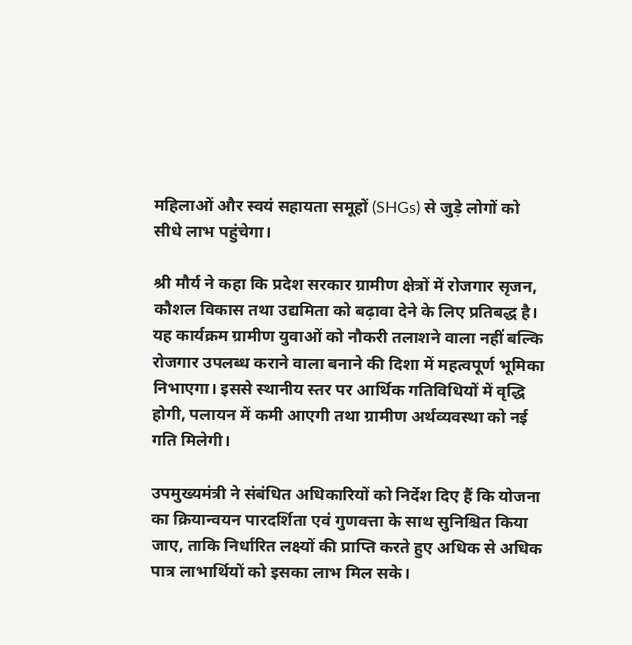महिलाओं और स्वयं सहायता समूहों (SHGs) से जुड़े लोगों को सीधे लाभ पहुंचेगा।

श्री मौर्य ने कहा कि प्रदेश सरकार ग्रामीण क्षेत्रों में रोजगार सृजन, कौशल विकास तथा उद्यमिता को बढ़ावा देने के लिए प्रतिबद्ध है। यह कार्यक्रम ग्रामीण युवाओं को नौकरी तलाशने वाला नहीं बल्कि रोजगार उपलब्ध कराने वाला बनाने की दिशा में महत्वपूर्ण भूमिका निभाएगा। इससे स्थानीय स्तर पर आर्थिक गतिविधियों में वृद्धि होगी, पलायन में कमी आएगी तथा ग्रामीण अर्थव्यवस्था को नई गति मिलेगी।

उपमुख्यमंत्री ने संबंधित अधिकारियों को निर्देश दिए हैं कि योजना का क्रियान्वयन पारदर्शिता एवं गुणवत्ता के साथ सुनिश्चित किया जाए, ताकि निर्धारित लक्ष्यों की प्राप्ति करते हुए अधिक से अधिक पात्र लाभार्थियों को इसका लाभ मिल सके।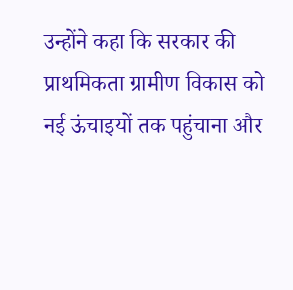उन्होंने कहा कि सरकार की प्राथमिकता ग्रामीण विकास को नई ऊंचाइयों तक पहुंचाना और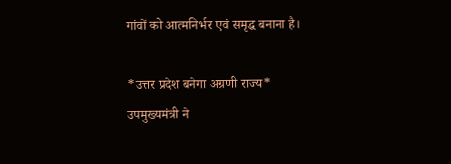गांवों को आत्मनिर्भर एवं समृद्ध बनाना है।

*उत्तर प्रदेश बनेगा अग्रणी राज्य*
उपमुख्यमंत्री ने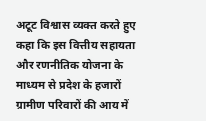अटूट विश्वास व्यक्त करते हुए कहा कि इस वित्तीय सहायता और रणनीतिक योजना के माध्यम से प्रदेश के हजारों ग्रामीण परिवारों की आय में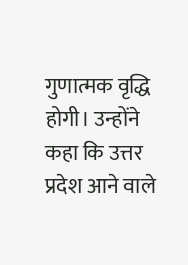गुणात्मक वृद्धि होगी। उन्होंने कहा कि उत्तर प्रदेश आने वाले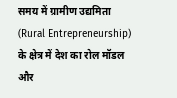समय में ग्रामीण उद्यमिता (Rural Entrepreneurship) के क्षेत्र में देश का रोल मॉडल और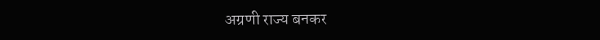अग्रणी राज्य बनकर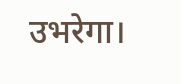उभरेगा।